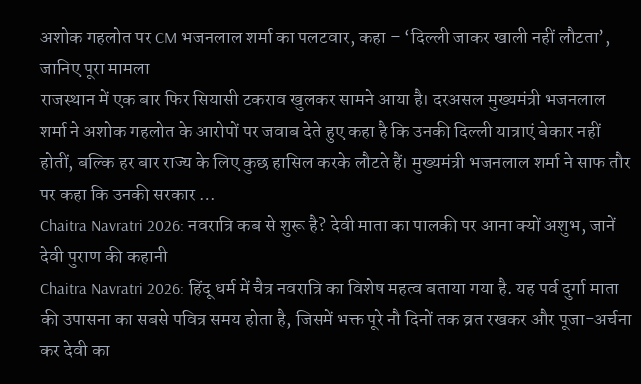अशोक गहलोत पर CM भजनलाल शर्मा का पलटवार, कहा – ‘दिल्ली जाकर खाली नहीं लौटता’, जानिए पूरा मामला
राजस्थान में एक बार फिर सियासी टकराव खुलकर सामने आया है। दरअसल मुख्यमंत्री भजनलाल शर्मा ने अशोक गहलोत के आरोपों पर जवाब देते हुए कहा है कि उनकी दिल्ली यात्राएं बेकार नहीं होतीं, बल्कि हर बार राज्य के लिए कुछ हासिल करके लौटते हैं। मुख्यमंत्री भजनलाल शर्मा ने साफ तौर पर कहा कि उनकी सरकार …
Chaitra Navratri 2026: नवरात्रि कब से शुरू है? देवी माता का पालकी पर आना क्यों अशुभ, जानें देवी पुराण की कहानी
Chaitra Navratri 2026: हिंदू धर्म में चैत्र नवरात्रि का विशेष महत्व बताया गया है. यह पर्व दुर्गा माता की उपासना का सबसे पवित्र समय होता है, जिसमें भक्त पूरे नौ दिनों तक व्रत रखकर और पूजा-अर्चना कर देवी का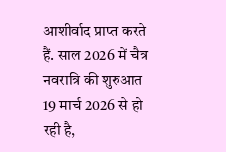आशीर्वाद प्राप्त करते हैं. साल 2026 में चैत्र नवरात्रि की शुरुआत 19 मार्च 2026 से हो रही है,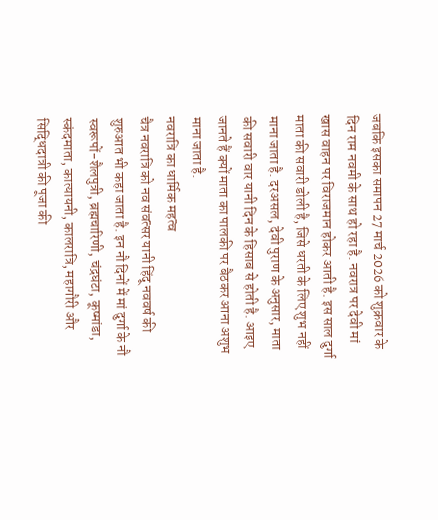जबकि इसका समापन 27 मार्च 2026 को शुक्रवार के दिन राम नवमी के साथ हो रहा है. नवरात्र पर देवी मां खास वाहन पर विराजमान होकर आती है. इस साल दुर्गा माता की सवारी डोली है, जिसे धरती के लिए शुभ नहीं माना जाता है. दरअसल, देवी पुराण के अनुसार, माता की सवारी वार यानी दिन के हिसाब से होती है. आइए जानते हैं क्यों माता का पालकी पर बैठकर आना अशुभ माना जाता है.
नवरात्रि का धार्मिक महत्व
चैत्र नवरात्रि को नव संवत्सर यानी हिंदू नववर्ष की शुरुआत भी कहा जाता है. इन नौ दिनों में मां दुर्गा के नौ स्वरूपों-शैलपुत्री, ब्रह्मचारिणी, चंद्रघंटा, कूष्मांडा, स्कंदमाता, कात्यायनी, कालरात्रि, महागौरी और सिद्धिदात्री की पूजा की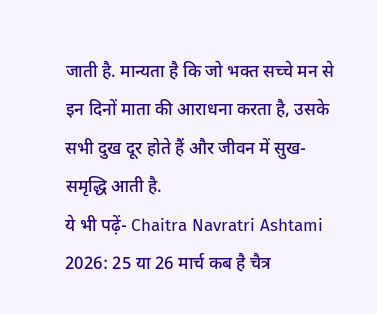जाती है. मान्यता है कि जो भक्त सच्चे मन से इन दिनों माता की आराधना करता है, उसके सभी दुख दूर होते हैं और जीवन में सुख-समृद्धि आती है.
ये भी पढ़ें- Chaitra Navratri Ashtami 2026: 25 या 26 मार्च कब है चैत्र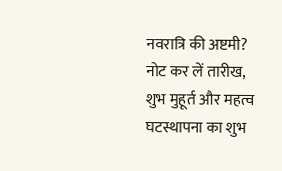नवरात्रि की अष्टमी? नोट कर लें तारीख, शुभ मुहूर्त और महत्व
घटस्थापना का शुभ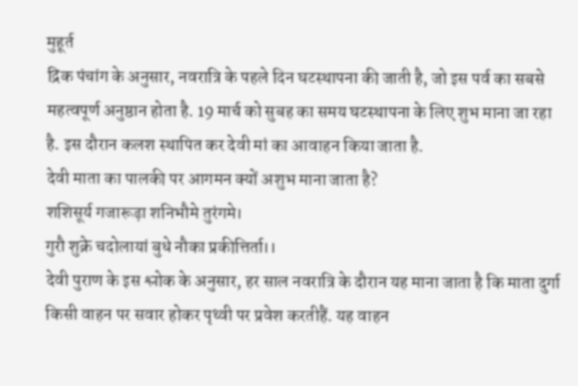मुहूर्त
द्रिक पंचांग के अनुसार, नवरात्रि के पहले दिन घटस्थापना की जाती है, जो इस पर्व का सबसे महत्वपूर्ण अनुष्ठान होता है. 19 मार्च को सुबह का समय घटस्थापना के लिए शुभ माना जा रहा है. इस दौरान कलश स्थापित कर देवी मां का आवाहन किया जाता है.
देवी माता का पालकी पर आगमन क्यों अशुभ माना जाता है?
शशिसूर्य गजारूढ़ा शनिभौमे तुरंगमे।
गुरौ शुक्रे चदोलायां बुधे नौका प्रकीत्तिर्ता।।
देवी पुराण के इस श्लोक के अनुसार, हर साल नवरात्रि के दौरान यह माना जाता है कि माता दुर्गा किसी वाहन पर सवार होकर पृथ्वी पर प्रवेश करतीहैं. यह वाहन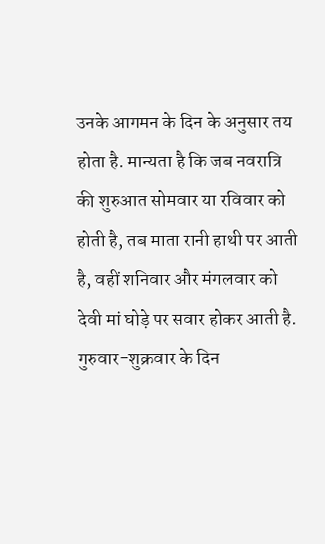उनके आगमन के दिन के अनुसार तय होता है. मान्यता है कि जब नवरात्रि की शुरुआत सोमवार या रविवार को होती है, तब माता रानी हाथी पर आती है, वहीं शनिवार और मंगलवार को देवी मां घोड़े पर सवार होकर आती है. गुरुवार-शुक्रवार के दिन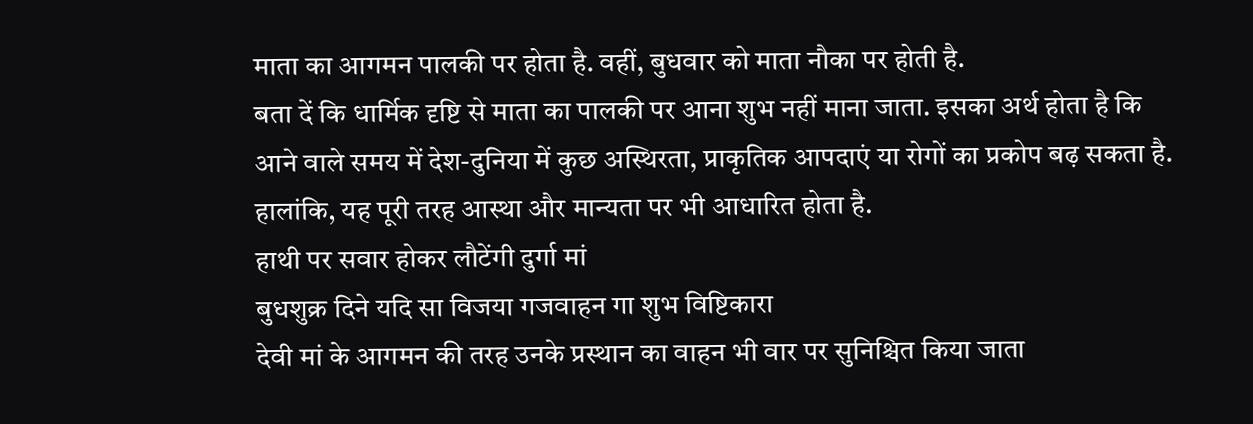माता का आगमन पालकी पर होता है. वहीं, बुधवार को माता नौका पर होती है.
बता दें कि धार्मिक दृष्टि से माता का पालकी पर आना शुभ नहीं माना जाता. इसका अर्थ होता है कि आने वाले समय में देश-दुनिया में कुछ अस्थिरता, प्राकृतिक आपदाएं या रोगों का प्रकोप बढ़ सकता है. हालांकि, यह पूरी तरह आस्था और मान्यता पर भी आधारित होता है.
हाथी पर सवार होकर लौटेंगी दुर्गा मां
बुधशुक्र दिने यदि सा विजया गजवाहन गा शुभ विष्टिकारा
देवी मां के आगमन की तरह उनके प्रस्थान का वाहन भी वार पर सुनिश्चित किया जाता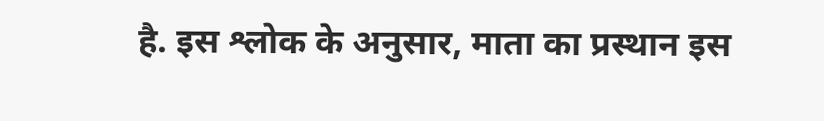है. इस श्लोक के अनुसार, माता का प्रस्थान इस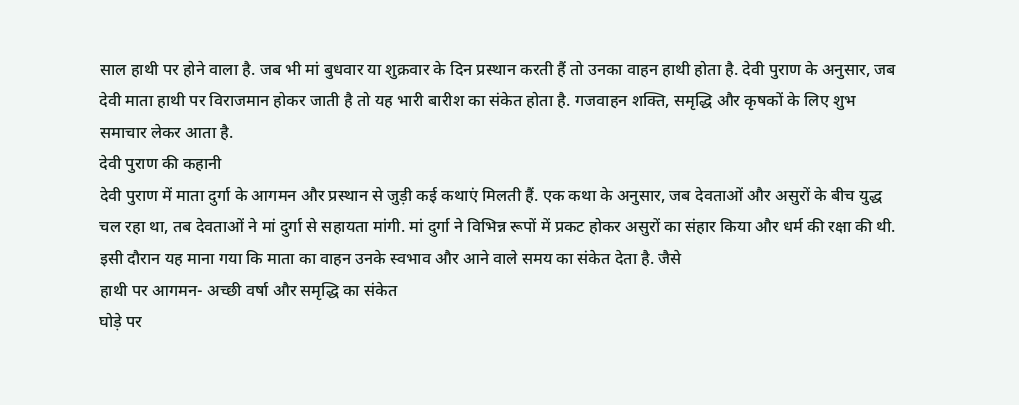साल हाथी पर होने वाला है. जब भी मां बुधवार या शुक्रवार के दिन प्रस्थान करती हैं तो उनका वाहन हाथी होता है. देवी पुराण के अनुसार, जब देवी माता हाथी पर विराजमान होकर जाती है तो यह भारी बारीश का संकेत होता है. गजवाहन शक्ति, समृद्धि और कृषकों के लिए शुभ समाचार लेकर आता है.
देवी पुराण की कहानी
देवी पुराण में माता दुर्गा के आगमन और प्रस्थान से जुड़ी कई कथाएं मिलती हैं. एक कथा के अनुसार, जब देवताओं और असुरों के बीच युद्ध चल रहा था, तब देवताओं ने मां दुर्गा से सहायता मांगी. मां दुर्गा ने विभिन्न रूपों में प्रकट होकर असुरों का संहार किया और धर्म की रक्षा की थी.
इसी दौरान यह माना गया कि माता का वाहन उनके स्वभाव और आने वाले समय का संकेत देता है. जैसे
हाथी पर आगमन- अच्छी वर्षा और समृद्धि का संकेत
घोड़े पर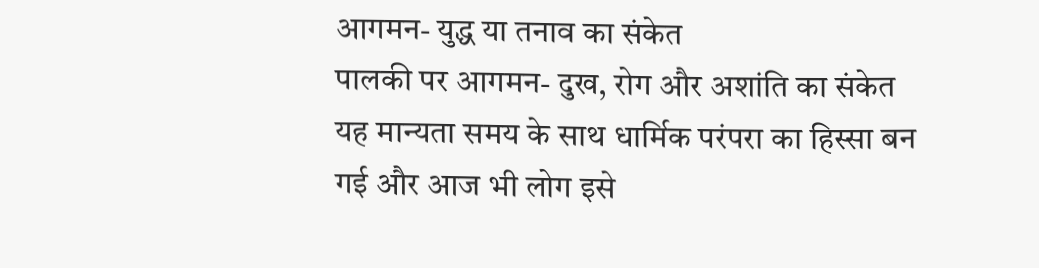आगमन- युद्ध या तनाव का संकेत
पालकी पर आगमन- दुख, रोग और अशांति का संकेत
यह मान्यता समय के साथ धार्मिक परंपरा का हिस्सा बन गई और आज भी लोग इसे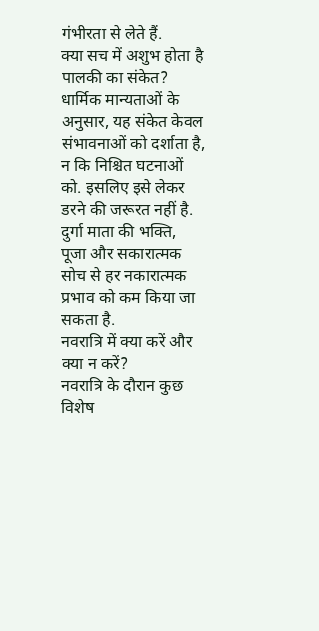गंभीरता से लेते हैं.
क्या सच में अशुभ होता है पालकी का संकेत?
धार्मिक मान्यताओं के अनुसार, यह संकेत केवल संभावनाओं को दर्शाता है, न कि निश्चित घटनाओं को. इसलिए इसे लेकर डरने की जरूरत नहीं है. दुर्गा माता की भक्ति, पूजा और सकारात्मक सोच से हर नकारात्मक प्रभाव को कम किया जा सकता है.
नवरात्रि में क्या करें और क्या न करें?
नवरात्रि के दौरान कुछ विशेष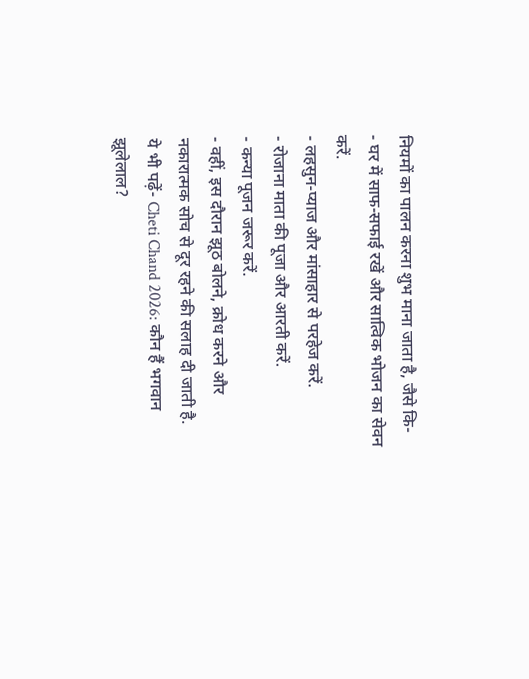नियमों का पालन करना शुभ माना जाता है, जैसे कि-
- घर में साफ-सफाई रखें और सात्विक भोजन का सेवन करें.
- लहसुन-प्याज और मांसाहार से परहेज करें.
- रोजाना माता की पूजा और आरती करें.
- कन्या पूजन जरूर करें.
- वहीं, इस दौरान झूठ बोलने, क्रोध करने और नकारात्मक सोच से दूर रहने की सलाह दी जाती है.
ये भी पढ़ें- Cheti Chand 2026: कौन हैं भगवान झूलेलाल?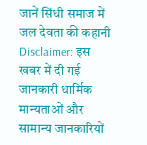जानें सिंधी समाज में जल देवता की कहानी
Disclaimer: इस खबर में दी गई जानकारी धार्मिक मान्यताओं और सामान्य जानकारियों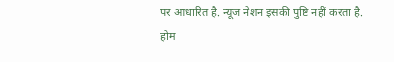पर आधारित है. न्यूज नेशन इसकी पुष्टि नहीं करता है.
होम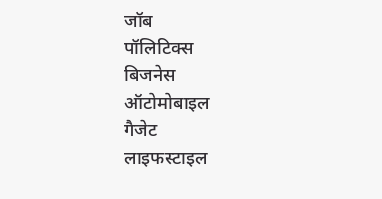जॉब
पॉलिटिक्स
बिजनेस
ऑटोमोबाइल
गैजेट
लाइफस्टाइल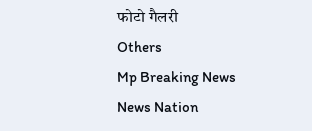फोटो गैलरी
Others
Mp Breaking News
News Nation